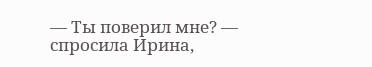— Ты поверил мне? — спросила Ирина,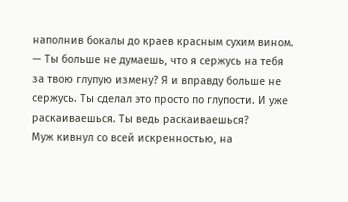наполнив бокалы до краев красным сухим вином. — Ты больше не думаешь, что я сержусь на тебя за твою глупую измену? Я и вправду больше не сержусь. Ты сделал это просто по глупости. И уже раскаиваешься. Ты ведь раскаиваешься?
Муж кивнул со всей искренностью, на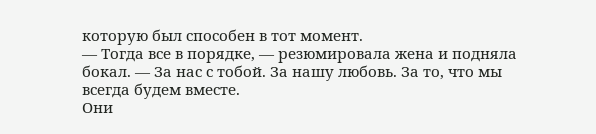которую был способен в тот момент.
— Тогда все в порядке, — резюмировала жена и подняла бокал. — За нас с тобой. За нашу любовь. За то, что мы всегда будем вместе.
Они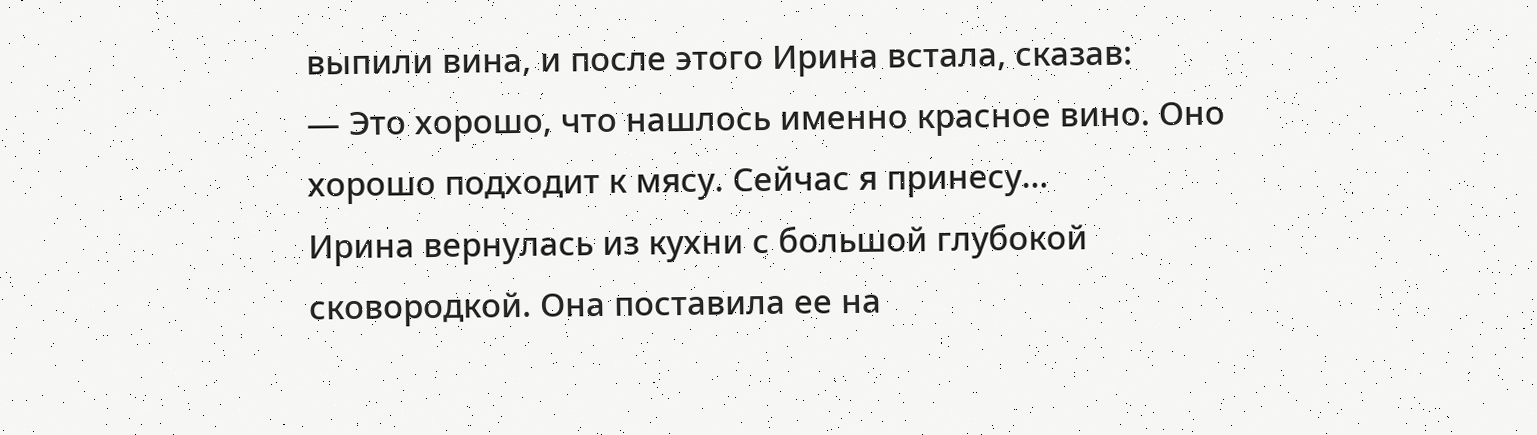выпили вина, и после этого Ирина встала, сказав:
— Это хорошо, что нашлось именно красное вино. Оно хорошо подходит к мясу. Сейчас я принесу…
Ирина вернулась из кухни с большой глубокой сковородкой. Она поставила ее на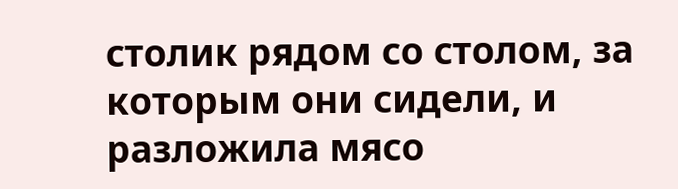столик рядом со столом, за которым они сидели, и разложила мясо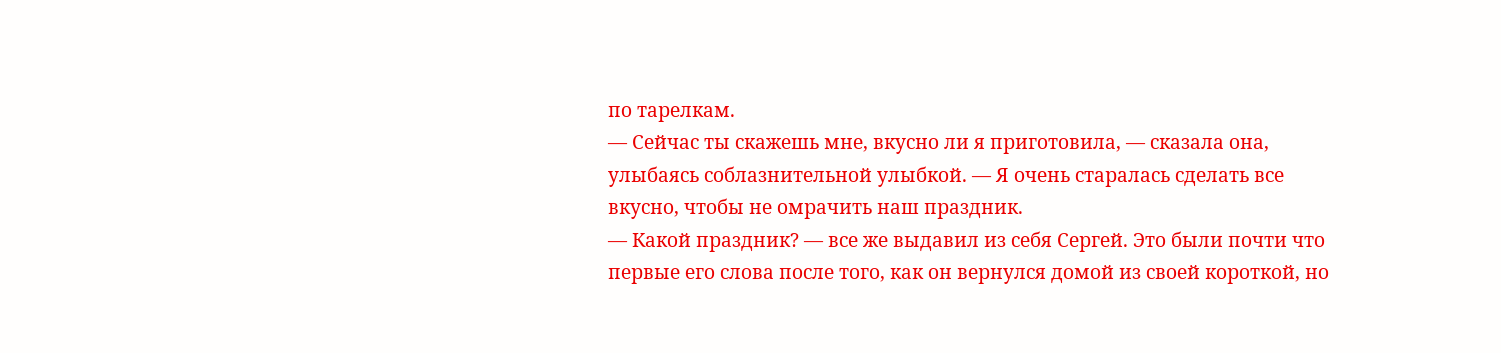по тарелкам.
— Сейчас ты скажешь мне, вкусно ли я приготовила, — сказала она, улыбаясь соблазнительной улыбкой. — Я очень старалась сделать все вкусно, чтобы не омрачить наш праздник.
— Какой праздник? — все же выдавил из себя Сергей. Это были почти что первые его слова после того, как он вернулся домой из своей короткой, но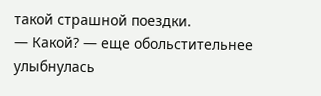такой страшной поездки.
— Какой? — еще обольстительнее улыбнулась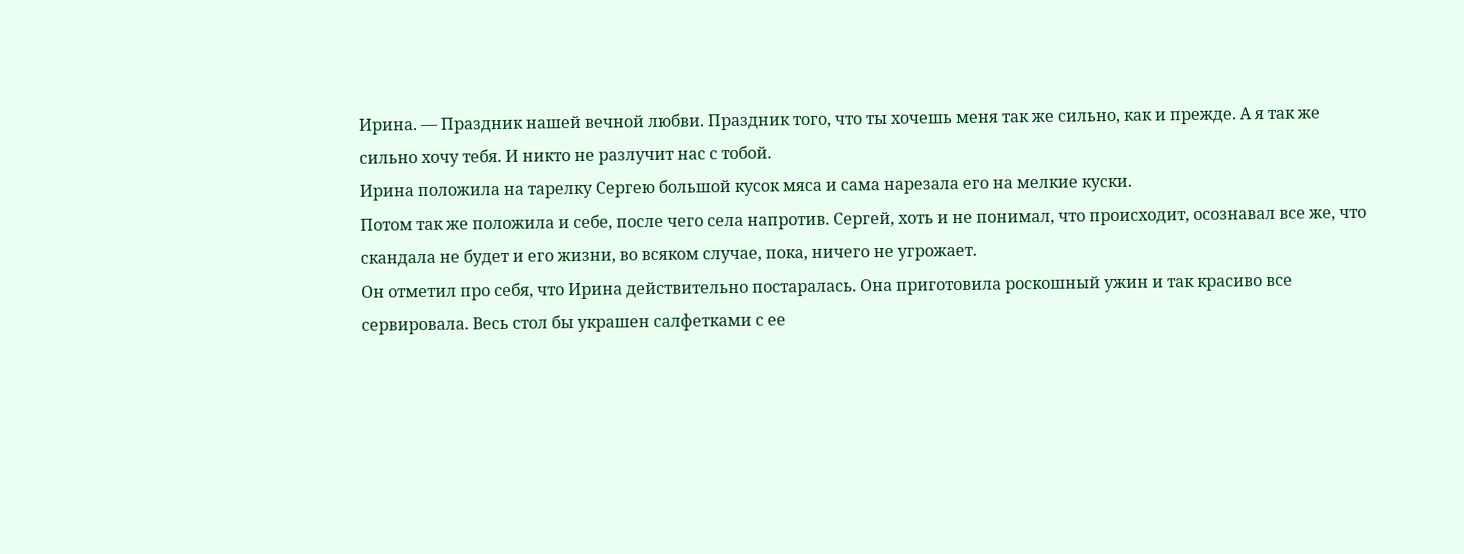Ирина. — Праздник нашей вечной любви. Праздник того, что ты хочешь меня так же сильно, как и прежде. А я так же сильно хочу тебя. И никто не разлучит нас с тобой.
Ирина положила на тарелку Сергею большой кусок мяса и сама нарезала его на мелкие куски.
Потом так же положила и себе, после чего села напротив. Сергей, хоть и не понимал, что происходит, осознавал все же, что скандала не будет и его жизни, во всяком случае, пока, ничего не угрожает.
Он отметил про себя, что Ирина действительно постаралась. Она приготовила роскошный ужин и так красиво все сервировала. Весь стол бы украшен салфетками с ее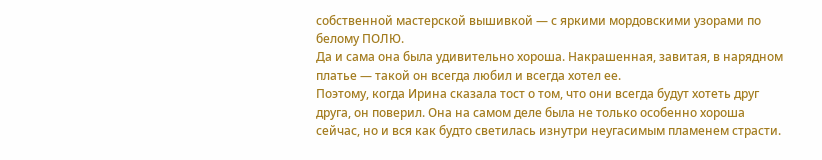собственной мастерской вышивкой — с яркими мордовскими узорами по белому ПОЛЮ.
Да и сама она была удивительно хороша. Накрашенная, завитая, в нарядном платье — такой он всегда любил и всегда хотел ее.
Поэтому, когда Ирина сказала тост о том, что они всегда будут хотеть друг друга, он поверил. Она на самом деле была не только особенно хороша сейчас, но и вся как будто светилась изнутри неугасимым пламенем страсти.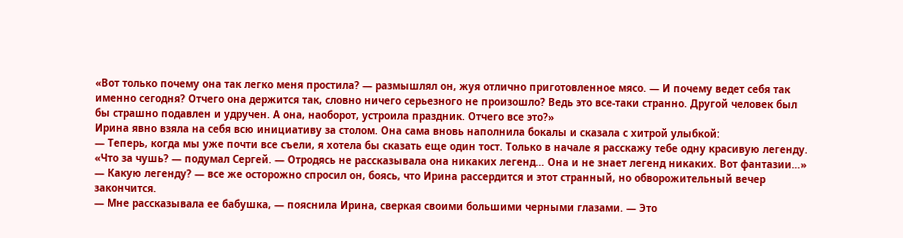«Вот только почему она так легко меня простила? — размышлял он, жуя отлично приготовленное мясо. — И почему ведет себя так именно сегодня? Отчего она держится так, словно ничего серьезного не произошло? Ведь это все-таки странно. Другой человек был бы страшно подавлен и удручен. А она, наоборот, устроила праздник. Отчего все это?»
Ирина явно взяла на себя всю инициативу за столом. Она сама вновь наполнила бокалы и сказала с хитрой улыбкой:
— Теперь, когда мы уже почти все съели, я хотела бы сказать еще один тост. Только в начале я расскажу тебе одну красивую легенду.
«Что за чушь? — подумал Сергей. — Отродясь не рассказывала она никаких легенд… Она и не знает легенд никаких. Вот фантазии…»
— Какую легенду? — все же осторожно спросил он, боясь, что Ирина рассердится и этот странный, но обворожительный вечер закончится.
— Мне рассказывала ее бабушка, — пояснила Ирина, сверкая своими большими черными глазами. — Это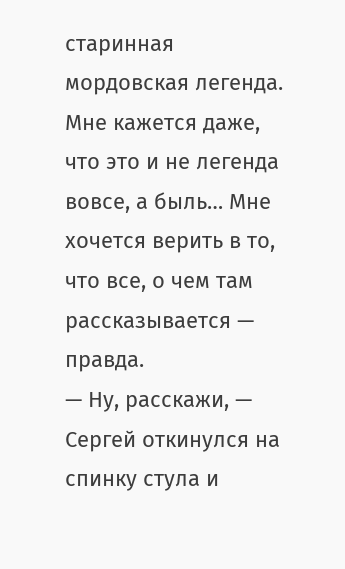старинная мордовская легенда. Мне кажется даже, что это и не легенда вовсе, а быль… Мне хочется верить в то, что все, о чем там рассказывается — правда.
— Ну, расскажи, — Сергей откинулся на спинку стула и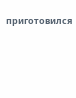приготовился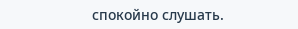спокойно слушать.